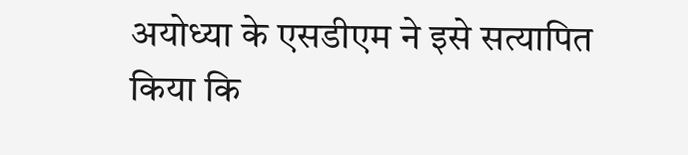अयोध्या के एसडीएम ने इसे सत्यापित किया कि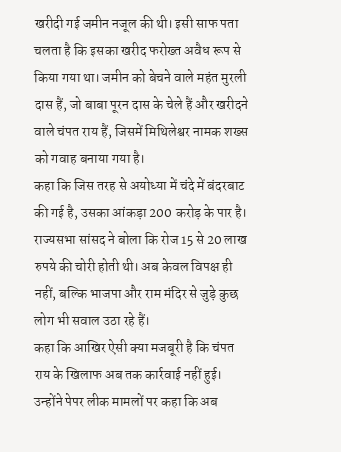खरीदी गई जमीन नजूल की थी। इसी साफ पता चलता है कि इसका खरीद फरोख्त अवैध रूप से किया गया था। जमीन को बेचने वाले महंत मुरली दास हैं, जो बाबा पूरन दास के चेले हैं और खरीदने वाले चंपत राय हैं, जिसमें मिथिलेश्वर नामक शख्स को गवाह बनाया गया है।
कहा कि जिस तरह से अयोध्या में चंदे में बंदरबाट की गई है, उसका आंकड़ा 200 करोड़ के पार है। राज्यसभा सांसद ने बोला कि रोज 15 से 20 लाख रुपये की चोरी होती थी। अब केवल विपक्ष ही नहीं, बल्कि भाजपा और राम मंदिर से जुड़े कुछ लोग भी सवाल उठा रहे हैं।
कहा कि आखिर ऐसी क्या मजबूरी है कि चंपत राय के खिलाफ अब तक कार्रवाई नहीं हुई। उन्होंने पेपर लीक मामलों पर कहा कि अब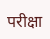परीक्षा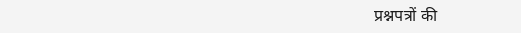प्रश्नपत्रों की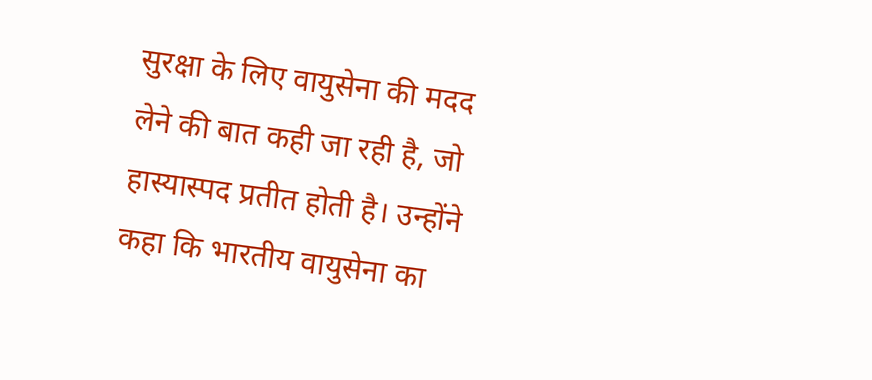सुरक्षा के लिए वायुसेना की मदद लेने की बात कही जा रही है, जो हास्यास्पद प्रतीत होती है। उन्होंने कहा कि भारतीय वायुसेना का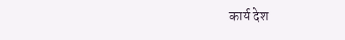कार्य देश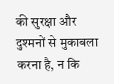की सुरक्षा और दुश्मनों से मुकाबला करना है, न कि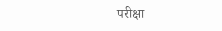परीक्षा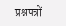प्रश्नपत्रों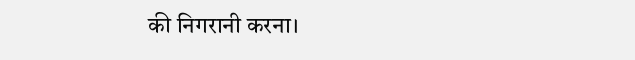की निगरानी करना।